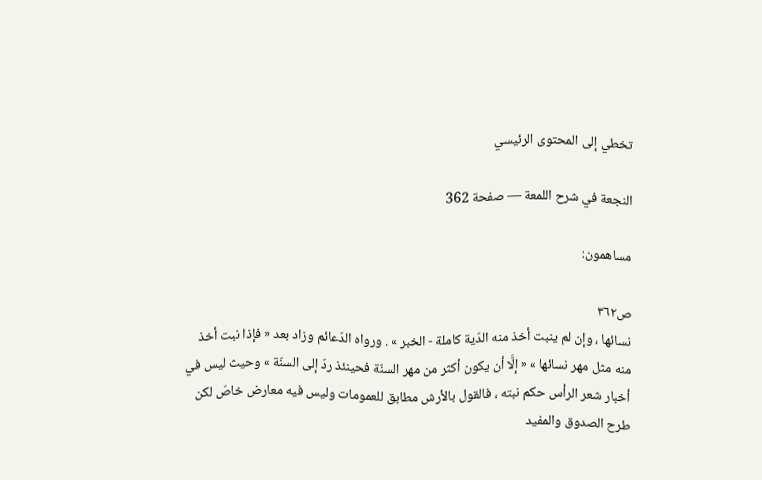تخطي إلى المحتوى الرئيسي

النجعة في شرح اللمعة — صفحة 362

مساهمون:

ص٣٦٢
نسائها ، وإن لم ينبت أخذ منه الدّية كاملة - الخبر » . ورواه الدّعائم وزاد بعد « فإذا نبت أخذ منه مثل مهر نسائها » « إلَّا أن يكون أكثر من مهر السنّة فحينئذ ردّ إلى السنّة » وحيث ليس في أخبار شعر الرأس حكم نبته ، فالقول بالأرش مطابق للعمومات وليس فيه معارض خاصّ لكن طرح الصدوق والمفيد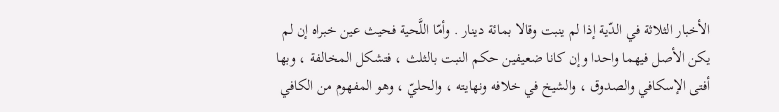الأخبار الثلاثة في الدّية إذا لم ينبت وقالا بمائة دينار . وأمّا اللَّحية فحيث عين خبراه إن لم يكن الأصل فيهما واحدا وإن كانا ضعيفين حكم النبت بالثلث ، فتشكل المخالفة ، وبها أفتى الإسكافي والصدوق ، والشيخ في خلافه ونهايته ، والحليّ ، وهو المفهوم من الكافي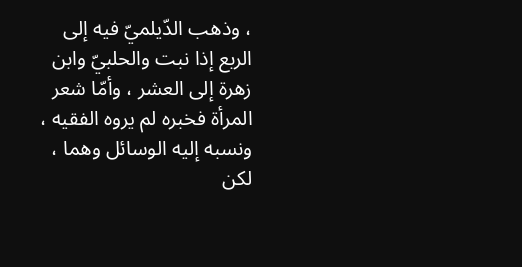، وذهب الدّيلميّ فيه إلى الربع إذا نبت والحلبيّ وابن زهرة إلى العشر ، وأمّا شعر المرأة فخبره لم يروه الفقيه ، ونسبه إليه الوسائل وهما ، لكن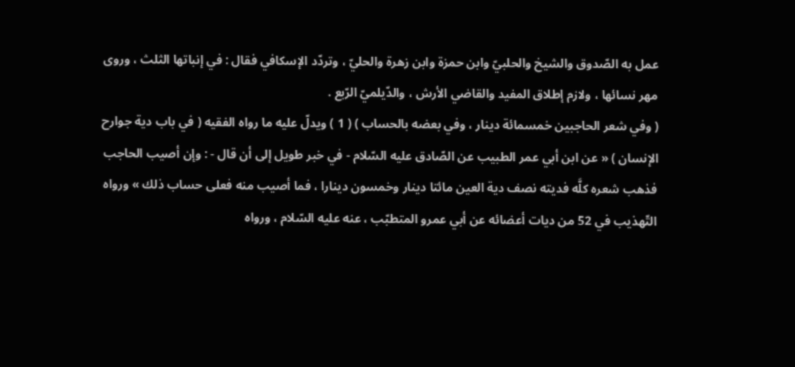عمل به الصّدوق والشيخ والحلبيّ وابن حمزة وابن زهرة والحليّ ، وتردّد الإسكافي فقال : في إنباتها الثلث ، وروى مهر نسائها ، ولازم إطلاق المفيد والقاضي الأرش ، والدّيلميّ الرّبع .
( وفي شعر الحاجبين خمسمائة دينار ، وفي بعضه بالحساب ) ( 1 ) ويدلّ عليه ما رواه الفقيه ( في باب دية جوارح الإنسان ) « عن ابن أبي عمر الطبيب عن الصّادق عليه السّلام - في خبر طويل إلى أن قال - : وإن أصيب الحاجب فذهب شعره كلَّه فديته نصف دية العين مائتا دينار وخمسون دينارا ، فما أصيب منه فعلى حساب ذلك » ورواه التّهذيب في 52 من ديات أعضائه عن أبي عمرو المتطبّب ، عنه عليه السّلام ، ورواه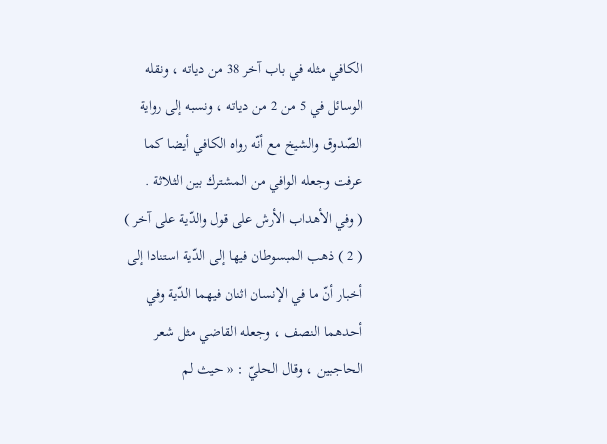الكافي مثله في باب آخر 38 من دياته ، ونقله الوسائل في 5 من 2 من دياته ، ونسبه إلى رواية الصّدوق والشيخ مع أنّه رواه الكافي أيضا كما عرفت وجعله الوافي من المشترك بين الثلاثة .
( وفي الأهداب الأرش على قول والدّية على آخر ) ( 2 ) ذهب المبسوطان فيها إلى الدّية استنادا إلى أخبار أنّ ما في الإنسان اثنان فيهما الدّية وفي أحدهما النصف ، وجعله القاضي مثل شعر الحاجبين ، وقال الحليّ : « حيث لم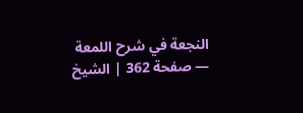النجعة في شرح اللمعة — صفحة 362 | الشيخ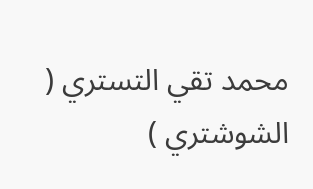محمد تقي التستري ( الشوشتري )